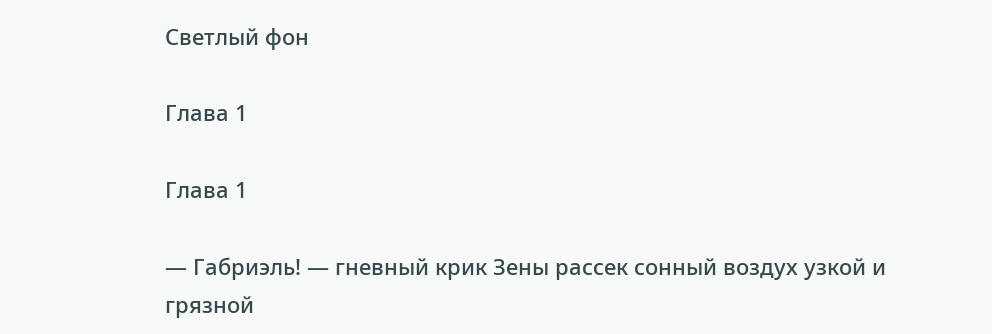Светлый фон

Глава 1

Глава 1

— Габриэль! — гневный крик Зены рассек сонный воздух узкой и грязной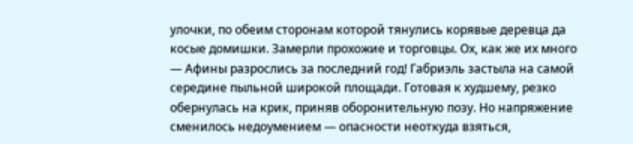улочки, по обеим сторонам которой тянулись корявые деревца да косые домишки. Замерли прохожие и торговцы. Ох, как же их много — Афины разрослись за последний год! Габриэль застыла на самой середине пыльной широкой площади. Готовая к худшему, резко обернулась на крик, приняв оборонительную позу. Но напряжение сменилось недоумением — опасности неоткуда взяться,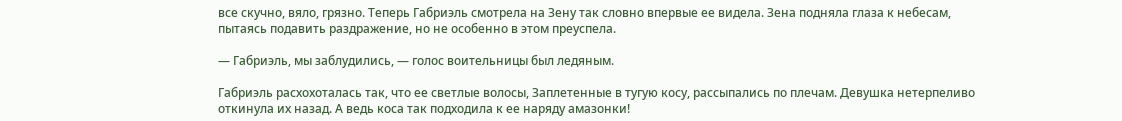все скучно, вяло, грязно. Теперь Габриэль смотрела на Зену так словно впервые ее видела. Зена подняла глаза к небесам, пытаясь подавить раздражение, но не особенно в этом преуспела.

— Габриэль, мы заблудились, — голос воительницы был ледяным.

Габриэль расхохоталась так, что ее светлые волосы, Заплетенные в тугую косу, рассыпались по плечам. Девушка нетерпеливо откинула их назад. А ведь коса так подходила к ее наряду амазонки!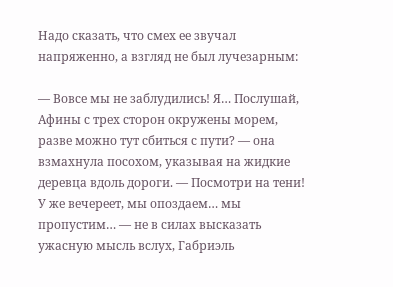Надо сказать, что смех ее звучал напряженно, а взгляд не был лучезарным:

— Вовсе мы не заблудились! Я… Послушай, Афины с трех сторон окружены морем, разве можно тут сбиться с пути? — она взмахнула посохом, указывая на жидкие деревца вдоль дороги. — Посмотри на тени! У же вечереет, мы опоздаем… мы пропустим… — не в силах высказать ужасную мысль вслух, Габриэль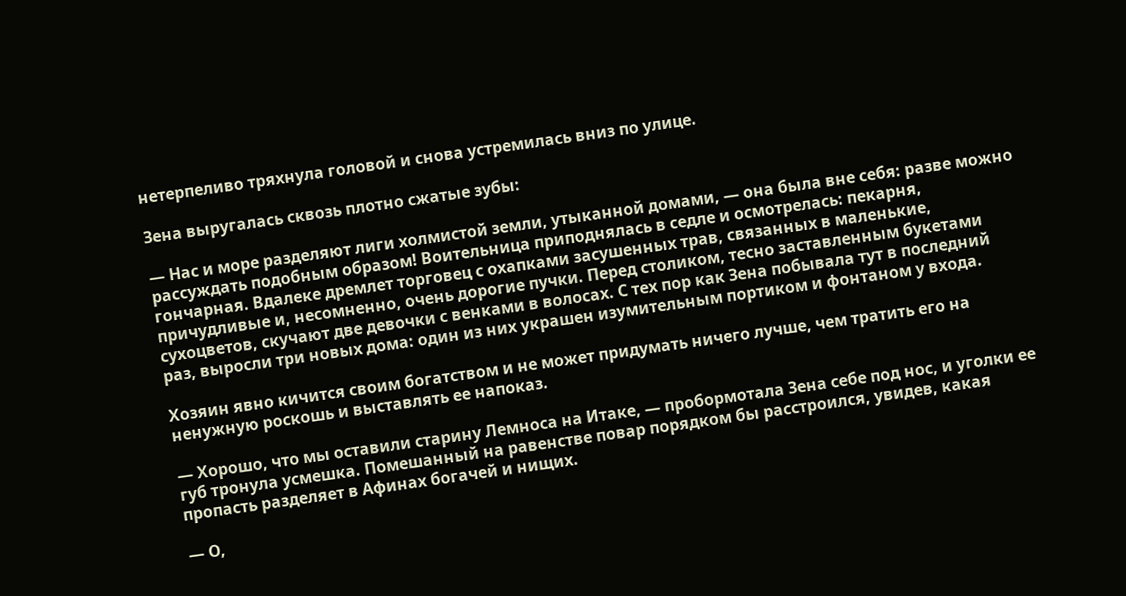нетерпеливо тряхнула головой и снова устремилась вниз по улице.

Зена выругалась сквозь плотно сжатые зубы:

— Нас и море разделяют лиги холмистой земли, утыканной домами, — она была вне себя: разве можно рассуждать подобным образом! Воительница приподнялась в седле и осмотрелась: пекарня, гончарная. Вдалеке дремлет торговец с охапками засушенных трав, связанных в маленькие, причудливые и, несомненно, очень дорогие пучки. Перед столиком, тесно заставленным букетами сухоцветов, скучают две девочки с венками в волосах. С тех пор как Зена побывала тут в последний раз, выросли три новых дома: один из них украшен изумительным портиком и фонтаном у входа.

Хозяин явно кичится своим богатством и не может придумать ничего лучше, чем тратить его на ненужную роскошь и выставлять ее напоказ.

— Хорошо, что мы оставили старину Лемноса на Итаке, — пробормотала Зена себе под нос, и уголки ее губ тронула усмешка. Помешанный на равенстве повар порядком бы расстроился, увидев, какая пропасть разделяет в Афинах богачей и нищих.

— О,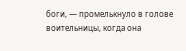боги, — промелькнуло в голове воительницы, когда она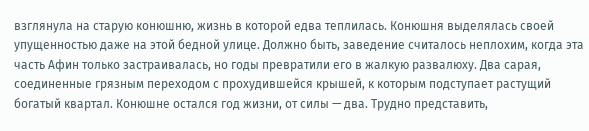взглянула на старую конюшню, жизнь в которой едва теплилась. Конюшня выделялась своей упущенностью даже на этой бедной улице. Должно быть, заведение считалось неплохим, когда эта часть Афин только застраивалась, но годы превратили его в жалкую развалюху. Два сарая, соединенные грязным переходом с прохудившейся крышей, к которым подступает растущий богатый квартал. Конюшне остался год жизни, от силы — два. Трудно представить,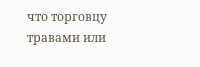что торговцу травами или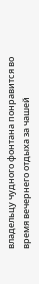владельцу чудного фонтана понравится во время вечернего отдыха за чашей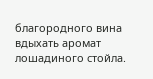благородного вина вдыхать аромат лошадиного стойла.